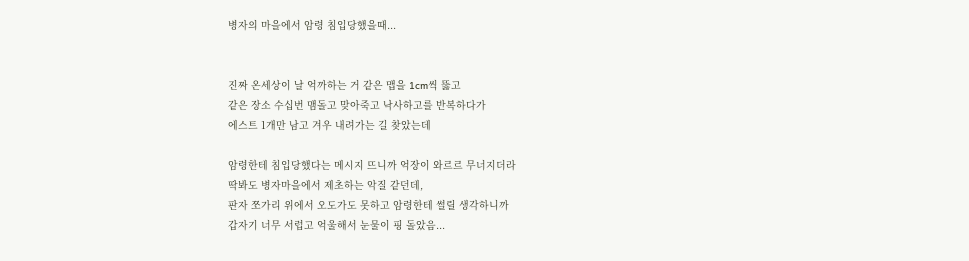병자의 마을에서 암령 침입당했을때...


진짜 온세상이 날 억까하는 거 같은 맵을 1cm씩 뚫고
같은 장소 수십번 맴돌고 맞아죽고 낙사하고를 반복하다가
에스트 1개만 남고 겨우 내려가는 길 찾았는데

암령한테 침입당했다는 메시지 뜨니까 억장이 와르르 무너지더라
딱봐도 병자마을에서 제초하는 악질 같던데,
판자 쪼가리 위에서 오도가도 못하고 암령한테 썰릴 생각하니까
갑자기 너무 서럽고 억울해서 눈물이 핑 돌았음...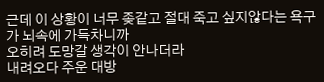근데 이 상황이 너무 좆같고 절대 죽고 싶지않다는 욕구가 뇌속에 가득차니까
오히려 도망갈 생각이 안나더라
내려오다 주운 대방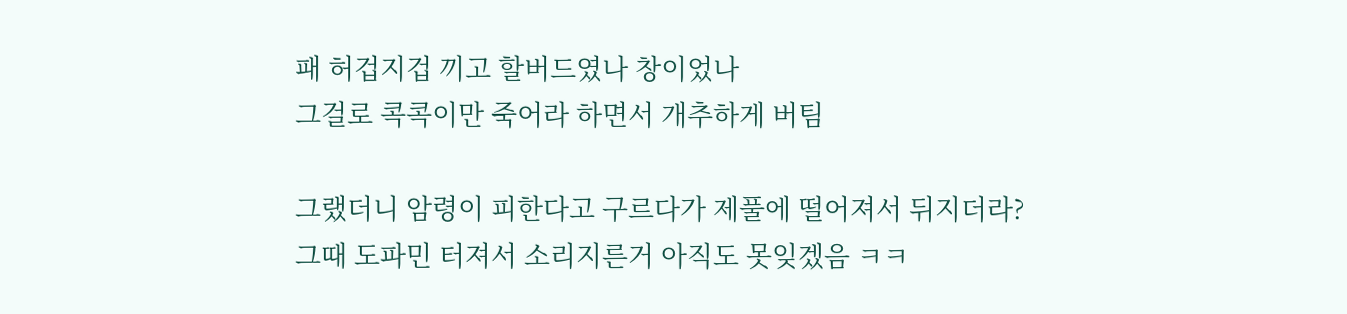패 허겁지겁 끼고 할버드였나 창이었나
그걸로 콕콕이만 죽어라 하면서 개추하게 버팀

그랬더니 암령이 피한다고 구르다가 제풀에 떨어져서 뒤지더라?
그때 도파민 터져서 소리지른거 아직도 못잊겠음 ㅋㅋ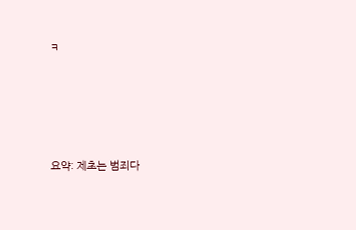ㅋ




요약: 제초는 범죄다